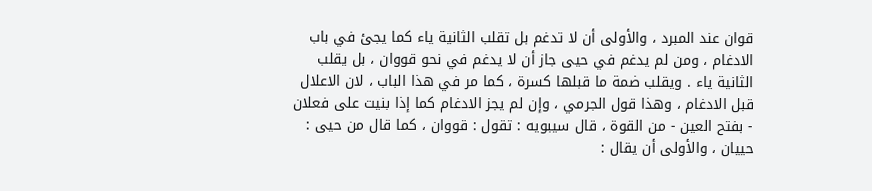قوان عند المبرد ، والأولى أن لا تدغم بل تقلب الثانية ياء كما يجئ في باب
الادغام ، ومن لم يدغم في حيى جاز أن لا يدغم في نحو قووان ، بل يقلب
الثانية ياء . ويقلب ضمة ما قبلها كسرة ، كما مر في هذا الباب ، لان الاعلال
قبل الادغام ، وهذا قول الجرمي ، وإن لم يجز الادغام كما إذا بنيت على فعلان
- بفتح العين - من القوة ، قال سيبويه : تقول : قووان ، كما قال من حيى :
حييان ، والأولى أن يقال :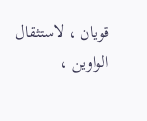قويان ، لاستثقال الواوين ،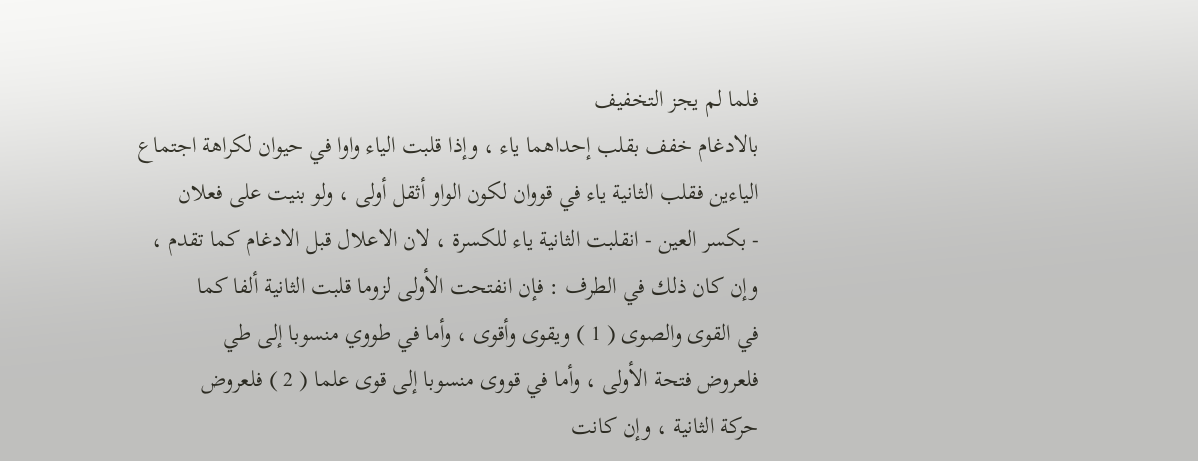فلما لم يجز التخفيف
بالادغام خفف بقلب إحداهما ياء ، وإذا قلبت الياء واوا في حيوان لكراهة اجتماع
الياءين فقلب الثانية ياء في قووان لكون الواو أثقل أولى ، ولو بنيت على فعلان
- بكسر العين - انقلبت الثانية ياء للكسرة ، لان الاعلال قبل الادغام كما تقدم ،
وإن كان ذلك في الطرف : فإن انفتحت الأولى لزوما قلبت الثانية ألفا كما
في القوى والصوى ( 1 ) ويقوى وأقوى ، وأما في طووي منسوبا إلى طي
فلعروض فتحة الأولى ، وأما في قووى منسوبا إلى قوى علما ( 2 ) فلعروض
حركة الثانية ، وإن كانت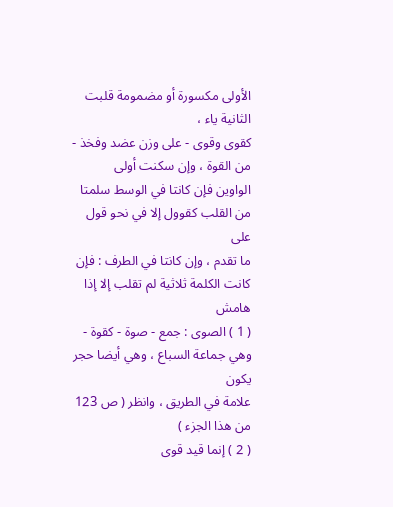الأولى مكسورة أو مضمومة قلبت الثانية ياء ،
كقوى وقوى - على وزن عضد وفخذ - من القوة ، وإن سكنت أولى
الواوين فإن كانتا في الوسط سلمتا من القلب كقوول إلا في نحو قول على
ما تقدم ، وإن كانتا في الطرف : فإن كانت الكلمة ثلاثية لم تقلب إلا إذا
هامش
( 1 ) الصوى : جمع - صوة - كقوة - وهي جماعة السباع ، وهي أيضا حجر يكون
علامة في الطريق ، وانظر ( ص 123 من هذا الجزء )
( 2 ) إنما قيد قوى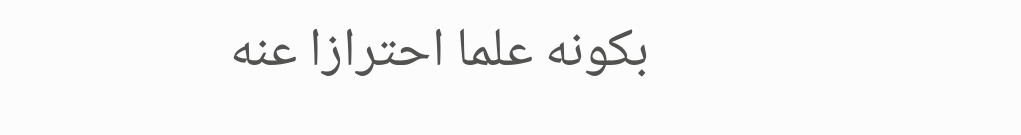بكونه علما احترازا عنه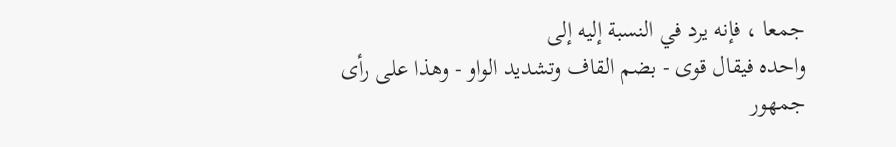جمعا ، فإنه يرد في النسبة إليه إلى
واحده فيقال قوى - بضم القاف وتشديد الواو - وهذا على رأى جمهور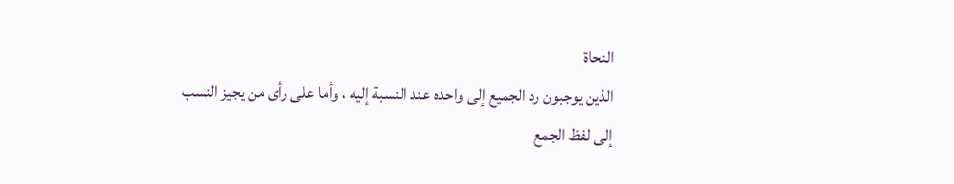النحاة
الذين يوجبون رد الجميع إلى واحده عند النسبة إليه ، وأما على رأى من يجيز النسب
إلى لفظ الجمع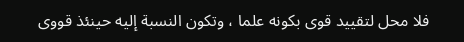فلا محل لتقييد قوى بكونه علما ، وتكون النسبة إليه حينئذ قووى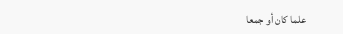علما كان أو جمعا